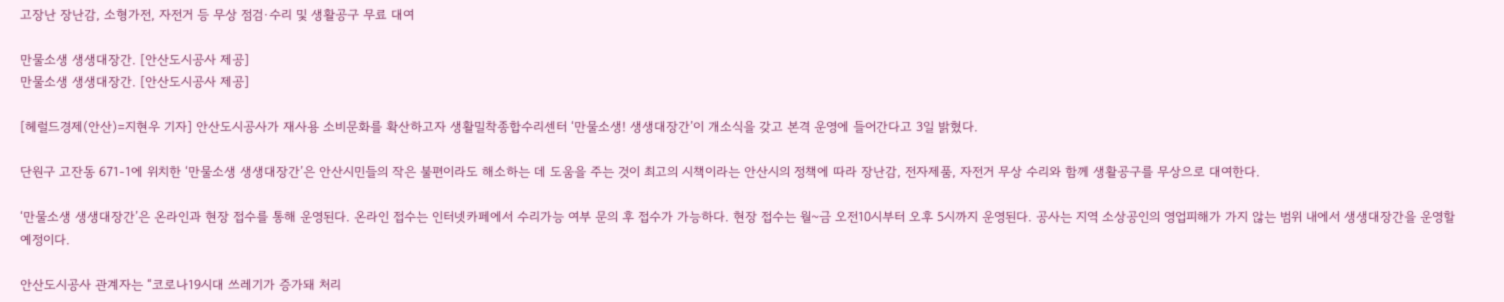고장난 장난감, 소형가전, 자전거 등 무상 점검·수리 및 생활공구 무료 대여

만물소생 생생대장간. [안산도시공사 제공]
만물소생 생생대장간. [안산도시공사 제공]

[헤럴드경제(안산)=지현우 기자] 안산도시공사가 재사용 소비문화를 확산하고자 생활밀착종합수리센터 ‘만물소생! 생생대장간’이 개소식을 갖고 본격 운영에 들어간다고 3일 밝혔다.

단원구 고잔동 671-1에 위치한 ‘만물소생 생생대장간’은 안산시민들의 작은 불편이라도 해소하는 데 도움을 주는 것이 최고의 시책이라는 안산시의 정책에 따라 장난감, 전자제품, 자전거 무상 수리와 함께 생활공구를 무상으로 대여한다.

‘만물소생 생생대장간’은 온라인과 현장 접수를 통해 운영된다. 온라인 접수는 인터넷카페에서 수리가능 여부 문의 후 접수가 가능하다. 현장 접수는 월~금 오전10시부터 오후 5시까지 운영된다. 공사는 지역 소상공인의 영업피해가 가지 않는 범위 내에서 생생대장간을 운영할 예정이다.

안산도시공사 관계자는 “코로나19시대 쓰레기가 증가돼 처리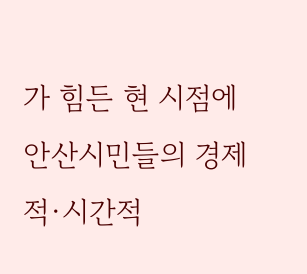가 힘든 현 시점에 안산시민들의 경제적·시간적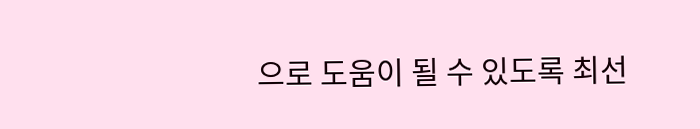으로 도움이 될 수 있도록 최선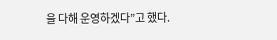을 다해 운영하겠다”고 했다.